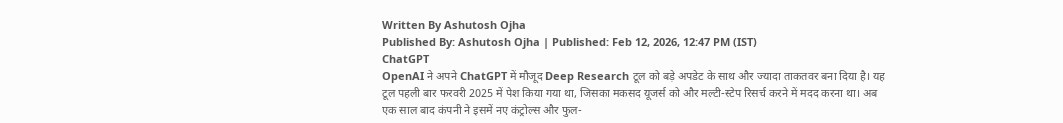Written By Ashutosh Ojha
Published By: Ashutosh Ojha | Published: Feb 12, 2026, 12:47 PM (IST)
ChatGPT
OpenAI ने अपने ChatGPT में मौजूद Deep Research टूल को बड़े अपडेट के साथ और ज्यादा ताकतवर बना दिया है। यह टूल पहली बार फरवरी 2025 में पेश किया गया था, जिसका मकसद यूजर्स को और मल्टी-स्टेप रिसर्च करने में मदद करना था। अब एक साल बाद कंपनी ने इसमें नए कंट्रोल्स और फुल-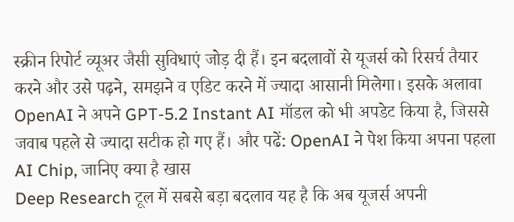स्क्रीन रिपोर्ट व्यूअर जैसी सुविधाएं जोड़ दी हैं। इन बदलावों से यूजर्स को रिसर्च तैयार करने और उसे पढ़ने, समझने व एडिट करने में ज्यादा आसानी मिलेगा। इसके अलावा OpenAI ने अपने GPT-5.2 Instant AI मॉडल को भी अपडेट किया है, जिससे जवाब पहले से ज्यादा सटीक हो गए हैं। और पढें: OpenAI ने पेश किया अपना पहला AI Chip, जानिए क्या है खास
Deep Research टूल में सबसे बड़ा बदलाव यह है कि अब यूजर्स अपनी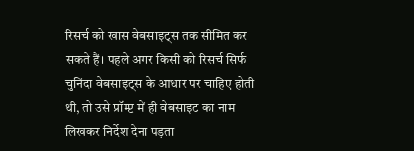रिसर्च को खास वेबसाइट्स तक सीमित कर सकते हैं। पहले अगर किसी को रिसर्च सिर्फ चुनिंदा वेबसाइट्स के आधार पर चाहिए होती थी, तो उसे प्रॉम्प्ट में ही वेबसाइट का नाम लिखकर निर्देश देना पड़ता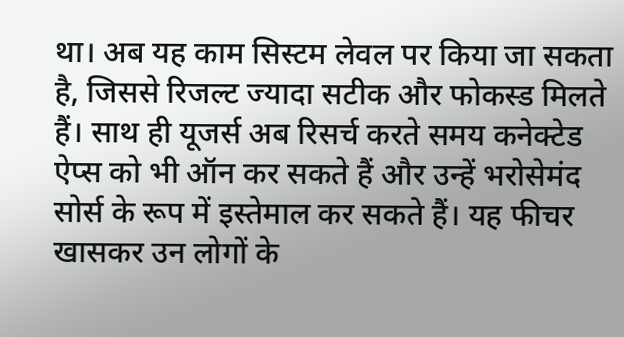था। अब यह काम सिस्टम लेवल पर किया जा सकता है, जिससे रिजल्ट ज्यादा सटीक और फोकस्ड मिलते हैं। साथ ही यूजर्स अब रिसर्च करते समय कनेक्टेड ऐप्स को भी ऑन कर सकते हैं और उन्हें भरोसेमंद सोर्स के रूप में इस्तेमाल कर सकते हैं। यह फीचर खासकर उन लोगों के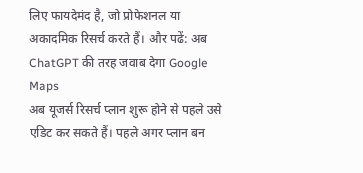लिए फायदेमंद है, जो प्रोफेशनल या अकादमिक रिसर्च करते हैं। और पढें: अब ChatGPT की तरह जवाब देगा Google Maps
अब यूजर्स रिसर्च प्लान शुरू होने से पहले उसे एडिट कर सकते हैं। पहले अगर प्लान बन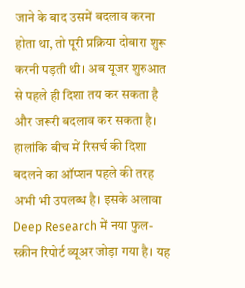जाने के बाद उसमें बदलाव करना होता था, तो पूरी प्रक्रिया दोबारा शुरू करनी पड़ती थी। अब यूजर शुरुआत से पहले ही दिशा तय कर सकता है और जरूरी बदलाव कर सकता है। हालांकि बीच में रिसर्च की दिशा बदलने का ऑप्शन पहले की तरह अभी भी उपलब्ध है। इसके अलावा Deep Research में नया फुल-स्क्रीन रिपोर्ट व्यूअर जोड़ा गया है। यह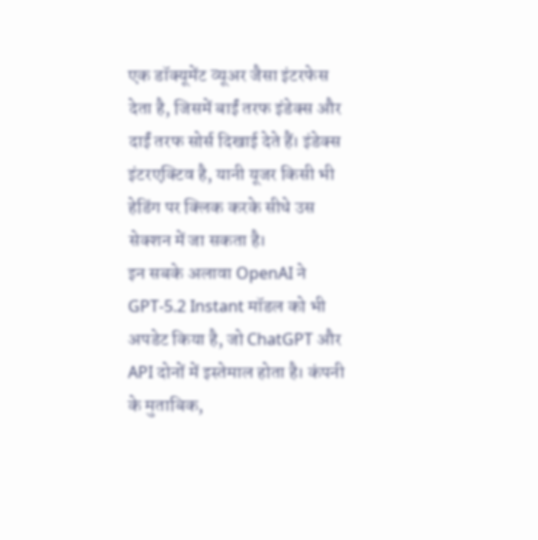एक डॉक्यूमेंट व्यूअर जैसा इंटरफेस देता है, जिसमें बाईं तरफ इंडेक्स और दाईं तरफ सोर्स दिखाई देते हैं। इंडेक्स इंटरएक्टिव है, यानी यूजर किसी भी हेडिंग पर क्लिक करके सीधे उस सेक्शन में जा सकता है।
इन सबके अलावा OpenAI ने GPT-5.2 Instant मॉडल को भी अपडेट किया है, जो ChatGPT और API दोनों में इस्तेमाल होता है। कंपनी के मुताबिक,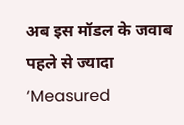अब इस मॉडल के जवाब पहले से ज्यादा ‘Measured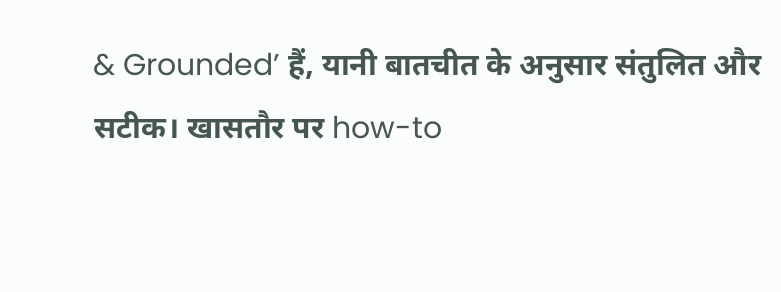& Grounded’ हैं, यानी बातचीत के अनुसार संतुलित और सटीक। खासतौर पर how-to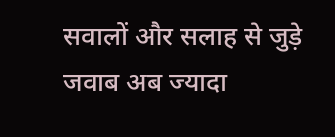सवालों और सलाह से जुड़े जवाब अब ज्यादा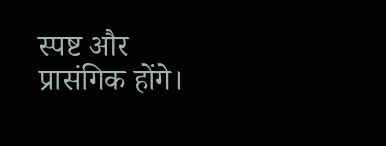स्पष्ट और प्रासंगिक होंगे।